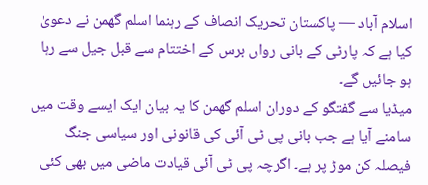اسلام آباد — پاکستان تحریک انصاف کے رہنما اسلم گھمن نے دعویٰ کیا ہے کہ پارٹی کے بانی رواں برس کے اختتام سے قبل جیل سے رہا ہو جائیں گے۔
میڈیا سے گفتگو کے دوران اسلم گھمن کا یہ بیان ایک ایسے وقت میں سامنے آیا ہے جب بانی پی ٹی آئی کی قانونی اور سیاسی جنگ فیصلہ کن موڑ پر ہے۔ اگرچہ پی ٹی آئی قیادت ماضی میں بھی کئی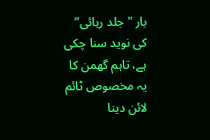بار "جلد رہائی” کی نوید سنا چکی ہے، تاہم گھمن کا یہ مخصوص ٹائم لائن دینا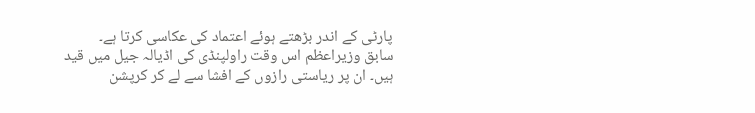پارٹی کے اندر بڑھتے ہوئے اعتماد کی عکاسی کرتا ہے۔
سابق وزیراعظم اس وقت راولپنڈی کی اڈیالہ جیل میں قید ہیں۔ ان پر ریاستی رازوں کے افشا سے لے کر کرپشن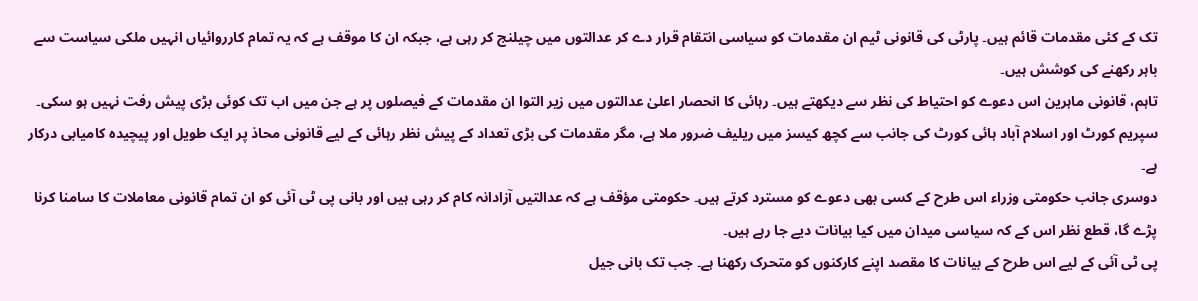تک کے کئی مقدمات قائم ہیں۔ پارٹی کی قانونی ٹیم ان مقدمات کو سیاسی انتقام قرار دے کر عدالتوں میں چیلنج کر رہی ہے، جبکہ ان کا موقف ہے کہ یہ تمام کارروائیاں انہیں ملکی سیاست سے باہر رکھنے کی کوشش ہیں۔
تاہم، قانونی ماہرین اس دعوے کو احتیاط کی نظر سے دیکھتے ہیں۔ رہائی کا انحصار اعلیٰ عدالتوں میں زیر التوا ان مقدمات کے فیصلوں پر ہے جن میں اب تک کوئی بڑی پیش رفت نہیں ہو سکی۔ سپریم کورٹ اور اسلام آباد ہائی کورٹ کی جانب سے کچھ کیسز میں ریلیف ضرور ملا ہے، مگر مقدمات کی بڑی تعداد کے پیش نظر رہائی کے لیے قانونی محاذ پر ایک طویل اور پیچیدہ کامیابی درکار ہے۔
دوسری جانب حکومتی وزراء اس طرح کے کسی بھی دعوے کو مسترد کرتے ہیں۔ حکومتی مؤقف ہے کہ عدالتیں آزادانہ کام کر رہی ہیں اور بانی پی ٹی آئی کو ان تمام قانونی معاملات کا سامنا کرنا پڑے گا، قطع نظر اس کے کہ سیاسی میدان میں کیا بیانات دیے جا رہے ہیں۔
پی ٹی آئی کے لیے اس طرح کے بیانات کا مقصد اپنے کارکنوں کو متحرک رکھنا ہے۔ جب تک بانی جیل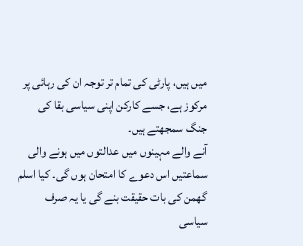میں ہیں، پارٹی کی تمام تر توجہ ان کی رہائی پر مرکوز ہے، جسے کارکن اپنی سیاسی بقا کی جنگ سمجھتے ہیں۔
آنے والے مہینوں میں عدالتوں میں ہونے والی سماعتیں اس دعوے کا امتحان ہوں گی۔ کیا اسلم گھمن کی بات حقیقت بنے گی یا یہ صرف سیاسی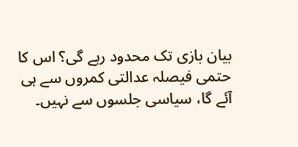بیان بازی تک محدود رہے گی؟ اس کا حتمی فیصلہ عدالتی کمروں سے ہی آئے گا، سیاسی جلسوں سے نہیں۔